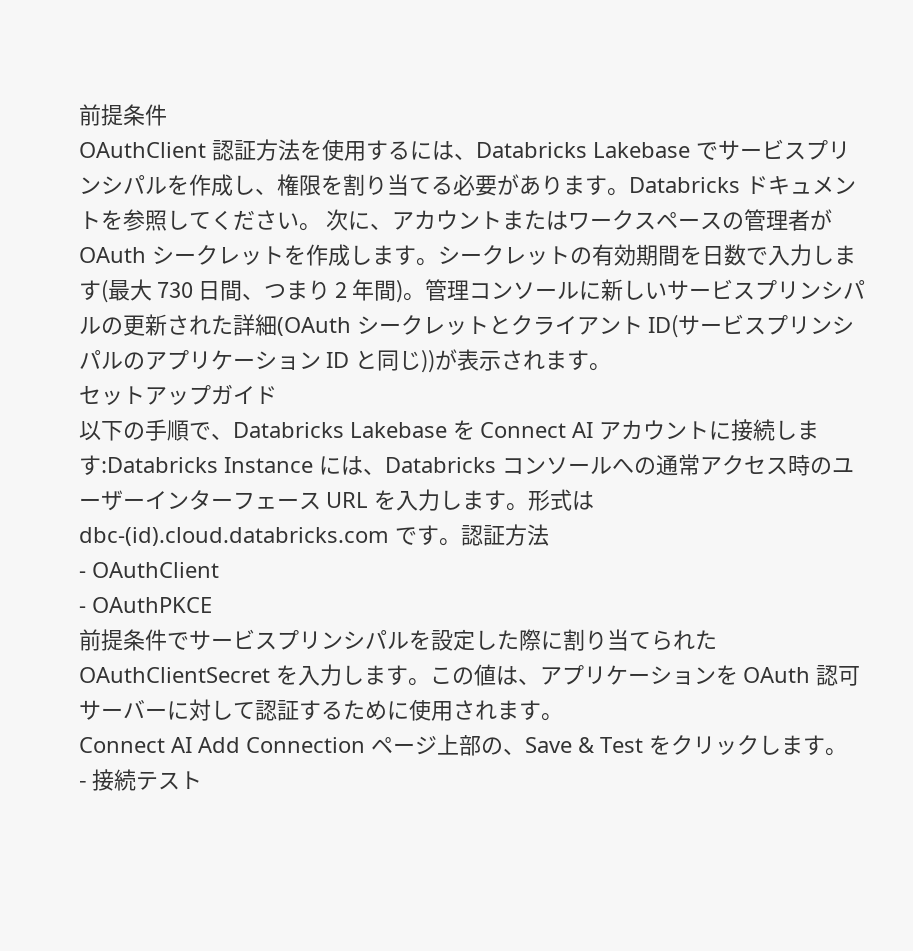前提条件
OAuthClient 認証方法を使用するには、Databricks Lakebase でサービスプリンシパルを作成し、権限を割り当てる必要があります。Databricks ドキュメントを参照してください。 次に、アカウントまたはワークスペースの管理者が OAuth シークレットを作成します。シークレットの有効期間を日数で入力します(最大 730 日間、つまり 2 年間)。管理コンソールに新しいサービスプリンシパルの更新された詳細(OAuth シークレットとクライアント ID(サービスプリンシパルのアプリケーション ID と同じ))が表示されます。
セットアップガイド
以下の手順で、Databricks Lakebase を Connect AI アカウントに接続します:Databricks Instance には、Databricks コンソールへの通常アクセス時のユーザーインターフェース URL を入力します。形式は
dbc-(id).cloud.databricks.com です。認証方法
- OAuthClient
- OAuthPKCE
前提条件でサービスプリンシパルを設定した際に割り当てられた OAuthClientSecret を入力します。この値は、アプリケーションを OAuth 認可サーバーに対して認証するために使用されます。
Connect AI Add Connection ページ上部の、Save & Test をクリックします。
- 接続テスト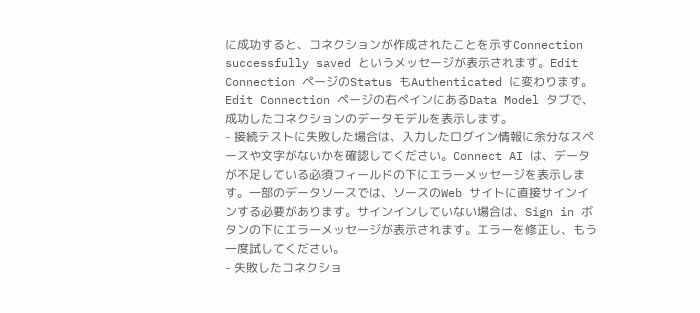に成功すると、コネクションが作成されたことを示すConnection successfully saved というメッセージが表示されます。Edit Connection ページのStatus もAuthenticated に変わります。Edit Connection ページの右ペインにあるData Model タブで、成功したコネクションのデータモデルを表示します。
- 接続テストに失敗した場合は、入力したログイン情報に余分なスペースや文字がないかを確認してください。Connect AI は、データが不足している必須フィールドの下にエラーメッセージを表示します。一部のデータソースでは、ソースのWeb サイトに直接サインインする必要があります。サインインしていない場合は、Sign in ボタンの下にエラーメッセージが表示されます。エラーを修正し、もう一度試してください。
- 失敗したコネクショ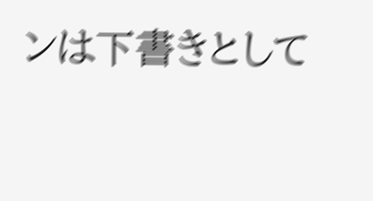ンは下書きとして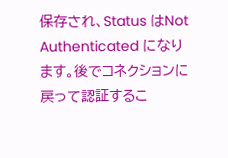保存され、Status はNot Authenticated になります。後でコネクションに戻って認証するこ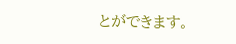とができます。